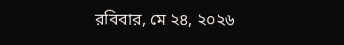রবিবার, মে ২৪, ২০২৬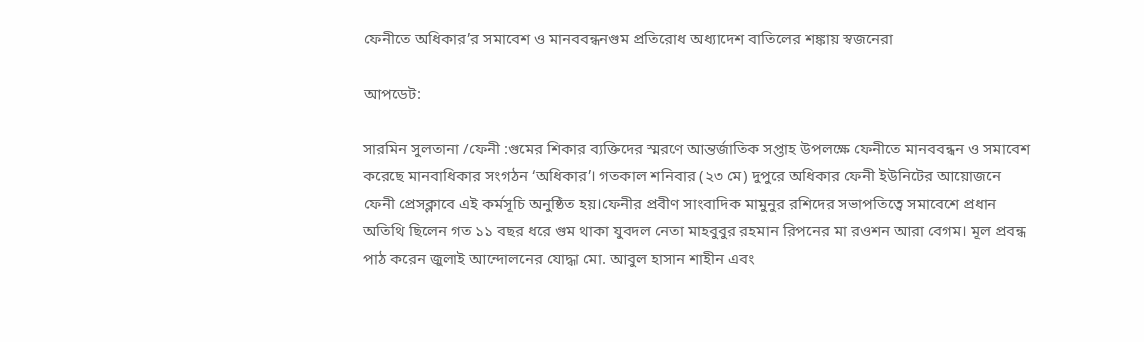ফেনীতে অধিকার’র সমাবেশ ও মানববন্ধনগুম প্রতিরোধ অধ্যাদেশ বাতিলের শঙ্কায় স্বজনেরা

আপডেট:

সারমিন সুলতানা /ফেনী :গুমের শিকার ব্যক্তিদের স্মরণে আন্তর্জাতিক সপ্তাহ উপলক্ষে ফেনীতে মানববন্ধন ও সমাবেশ করেছে মানবাধিকার সংগঠন ‘অধিকার’। গতকাল শনিবার (২৩ মে) দুপুরে অধিকার ফেনী ইউনিটের আয়োজনে ফেনী প্রেসক্লাবে এই কর্মসূচি অনুষ্ঠিত হয়।ফেনীর প্রবীণ সাংবাদিক মামুনুর রশিদের সভাপতিত্বে সমাবেশে প্রধান অতিথি ছিলেন গত ১১ বছর ধরে গুম থাকা যুবদল নেতা মাহবুবুর রহমান রিপনের মা রওশন আরা বেগম। মূল প্রবন্ধ পাঠ করেন জুলাই আন্দোলনের যোদ্ধা মো. আবুল হাসান শাহীন এবং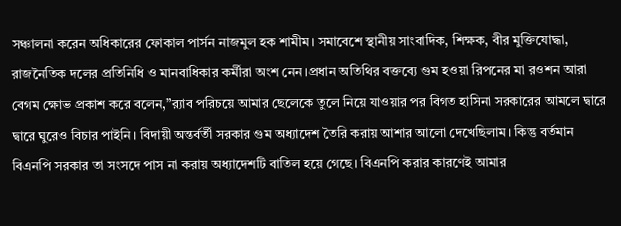সঞ্চালনা করেন অধিকারের ফোকাল পার্সন নাজমুল হক শামীম। সমাবেশে স্থানীয় সাংবাদিক, শিক্ষক, বীর মুক্তিযোদ্ধা, রাজনৈতিক দলের প্রতিনিধি ও মানবাধিকার কর্মীরা অংশ নেন।প্রধান অতিথির বক্তব্যে গুম হওয়া রিপনের মা রওশন আরা বেগম ক্ষোভ প্রকাশ করে বলেন,”র‍্যাব পরিচয়ে আমার ছেলেকে তুলে নিয়ে যাওয়ার পর বিগত হাসিনা সরকারের আমলে দ্বারে দ্বারে ঘুরেও বিচার পাইনি। বিদায়ী অন্তর্বর্তী সরকার গুম অধ্যাদেশ তৈরি করায় আশার আলো দেখেছিলাম। কিন্তু বর্তমান বিএনপি সরকার তা সংসদে পাস না করায় অধ্যাদেশটি বাতিল হয়ে গেছে। বিএনপি করার কারণেই আমার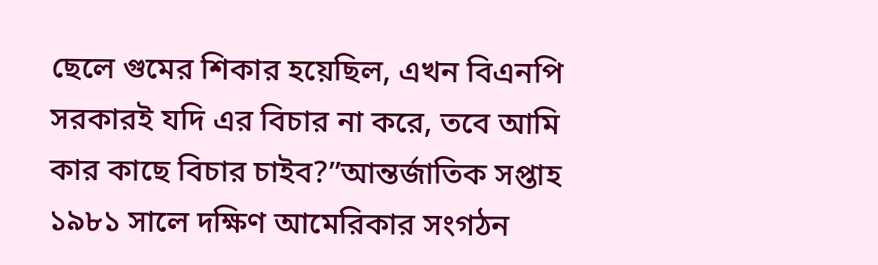ছেলে গুমের শিকার হয়েছিল, এখন বিএনপি সরকারই যদি এর বিচার না করে, তবে আমি কার কাছে বিচার চাইব?”আন্তর্জাতিক সপ্তাহ ১৯৮১ সালে দক্ষিণ আমেরিকার সংগঠন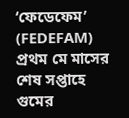‘ফেডেফেম’ (FEDEFAM) প্রথম মে মাসের শেষ সপ্তাহে গুমের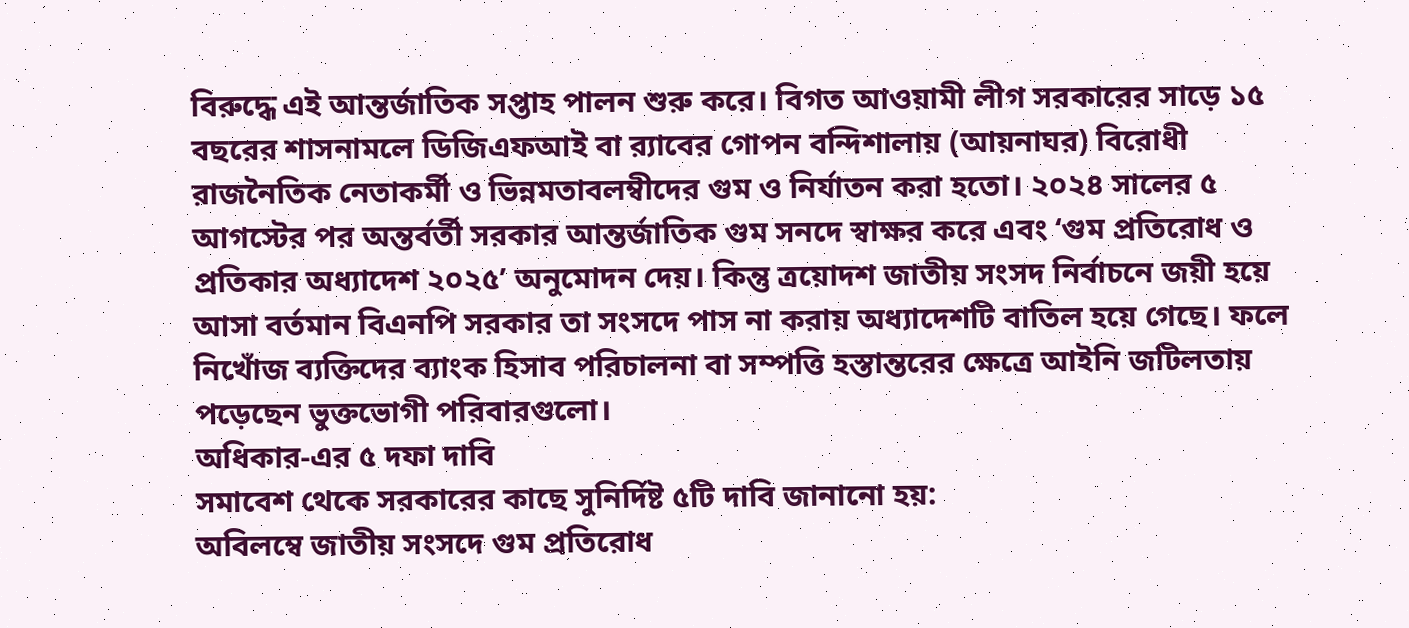বিরুদ্ধে এই আন্তর্জাতিক সপ্তাহ পালন শুরু করে। বিগত আওয়ামী লীগ সরকারের সাড়ে ১৫ বছরের শাসনামলে ডিজিএফআই বা র‍্যাবের গোপন বন্দিশালায় (আয়নাঘর) বিরোধী রাজনৈতিক নেতাকর্মী ও ভিন্নমতাবলম্বীদের গুম ও নির্যাতন করা হতো। ২০২৪ সালের ৫ আগস্টের পর অন্তর্বর্তী সরকার আন্তর্জাতিক গুম সনদে স্বাক্ষর করে এবং ‘গুম প্রতিরোধ ও প্রতিকার অধ্যাদেশ ২০২৫’ অনুমোদন দেয়। কিন্তু ত্রয়োদশ জাতীয় সংসদ নির্বাচনে জয়ী হয়ে আসা বর্তমান বিএনপি সরকার তা সংসদে পাস না করায় অধ্যাদেশটি বাতিল হয়ে গেছে। ফলে নিখোঁজ ব্যক্তিদের ব্যাংক হিসাব পরিচালনা বা সম্পত্তি হস্তান্তরের ক্ষেত্রে আইনি জটিলতায় পড়েছেন ভুক্তভোগী পরিবারগুলো।
অধিকার-এর ৫ দফা দাবি
সমাবেশ থেকে সরকারের কাছে সুনির্দিষ্ট ৫টি দাবি জানানো হয়:
অবিলম্বে জাতীয় সংসদে গুম প্রতিরোধ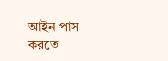আইন পাস করতে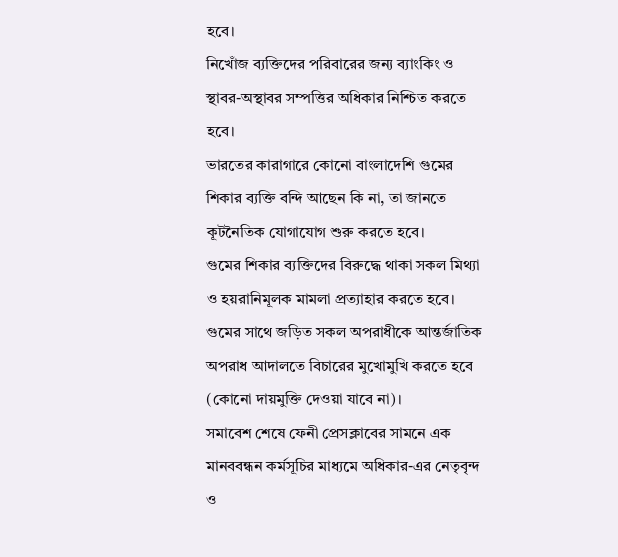হবে।
নিখোঁজ ব্যক্তিদের পরিবারের জন্য ব্যাংকিং ও স্থাবর-অস্থাবর সম্পত্তির অধিকার নিশ্চিত করতে হবে।
ভারতের কারাগারে কোনো বাংলাদেশি গুমের শিকার ব্যক্তি বন্দি আছেন কি না, তা জানতে কূটনৈতিক যোগাযোগ শুরু করতে হবে।
গুমের শিকার ব্যক্তিদের বিরুদ্ধে থাকা সকল মিথ্যা ও হয়রানিমূলক মামলা প্রত্যাহার করতে হবে।
গুমের সাথে জড়িত সকল অপরাধীকে আন্তর্জাতিক অপরাধ আদালতে বিচারের মুখোমুখি করতে হবে (কোনো দায়মুক্তি দেওয়া যাবে না)।
সমাবেশ শেষে ফেনী প্রেসক্লাবের সামনে এক মানববন্ধন কর্মসূচির মাধ্যমে অধিকার-এর নেতৃবৃন্দ ও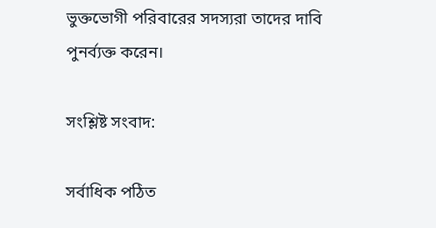ভুক্তভোগী পরিবারের সদস্যরা তাদের দাবি পুনর্ব্যক্ত করেন।

সংশ্লিষ্ট সংবাদ:

সর্বাধিক পঠিত